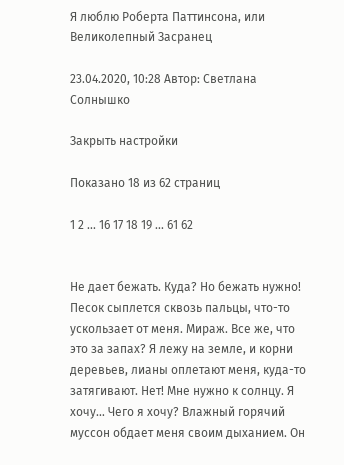Я люблю Роберта Паттинсона, или Великолепный Засранец

23.04.2020, 10:28 Автор: Светлана Солнышко

Закрыть настройки

Показано 18 из 62 страниц

1 2 ... 16 17 18 19 ... 61 62


Не дает бежать. Куда? Но бежать нужно! Песок сыплется сквозь пальцы, что-то ускользает от меня. Мираж. Все же, что это за запах? Я лежу на земле, и корни деревьев, лианы оплетают меня, куда-то затягивают. Нет! Мне нужно к солнцу. Я хочу… Чего я хочу? Влажный горячий муссон обдает меня своим дыханием. Он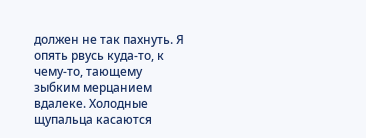должен не так пахнуть. Я опять рвусь куда-то, к чему-то, тающему зыбким мерцанием вдалеке. Холодные щупальца касаются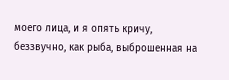моего лица, и я опять кричу, беззвучно, как рыба, выброшенная на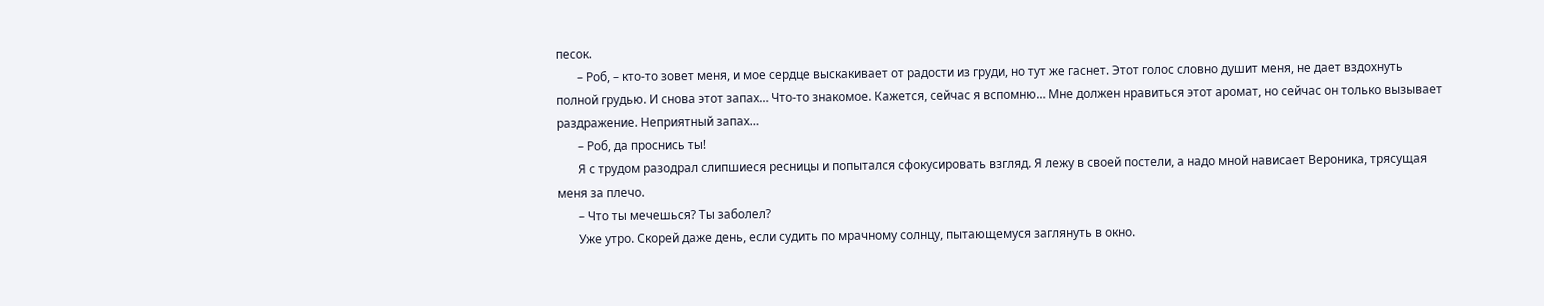песок.
       – Роб, – кто-то зовет меня, и мое сердце выскакивает от радости из груди, но тут же гаснет. Этот голос словно душит меня, не дает вздохнуть полной грудью. И снова этот запах… Что-то знакомое. Кажется, сейчас я вспомню… Мне должен нравиться этот аромат, но сейчас он только вызывает раздражение. Неприятный запах…
       – Роб, да проснись ты!
       Я с трудом разодрал слипшиеся ресницы и попытался сфокусировать взгляд. Я лежу в своей постели, а надо мной нависает Вероника, трясущая меня за плечо.
       – Что ты мечешься? Ты заболел?
       Уже утро. Скорей даже день, если судить по мрачному солнцу, пытающемуся заглянуть в окно.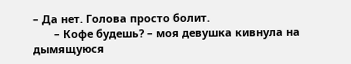– Да нет. Голова просто болит.
       – Кофе будешь? – моя девушка кивнула на дымящуюся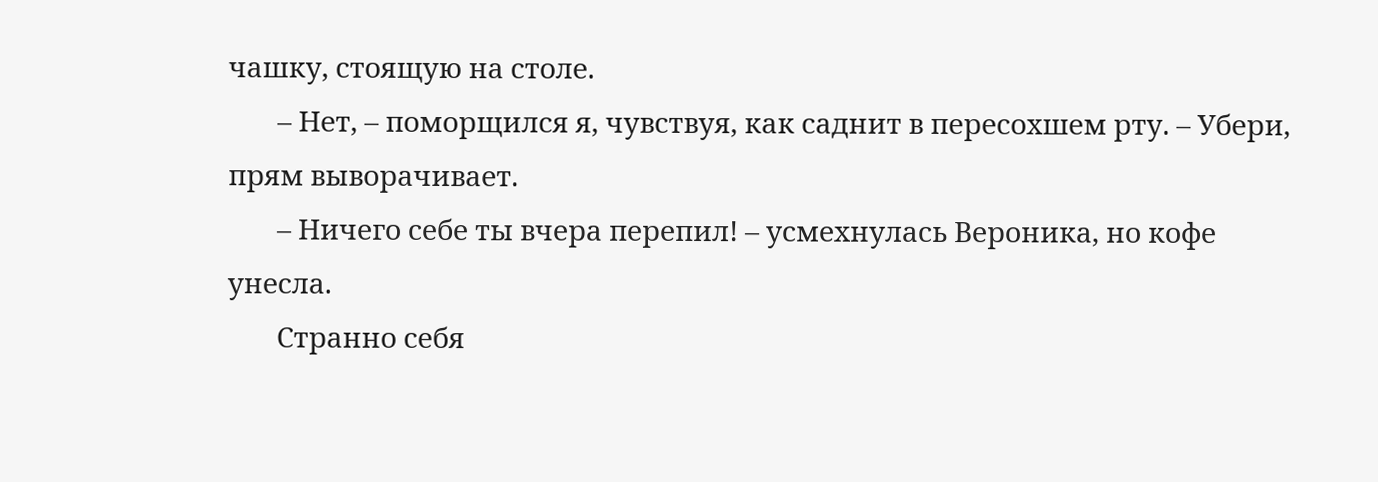чашку, стоящую на столе.
       – Нет, – поморщился я, чувствуя, как саднит в пересохшем рту. – Убери, прям выворачивает.
       – Ничего себе ты вчера перепил! – усмехнулась Вероника, но кофе унесла.
       Странно себя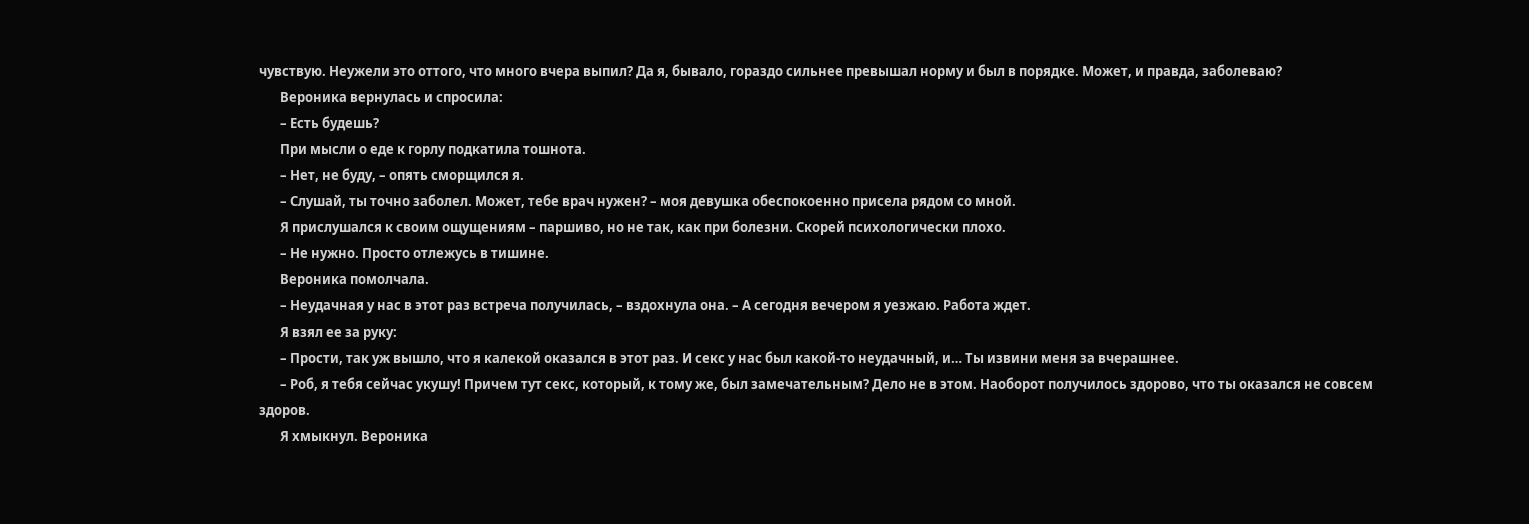чувствую. Неужели это оттого, что много вчера выпил? Да я, бывало, гораздо сильнее превышал норму и был в порядке. Может, и правда, заболеваю?
       Вероника вернулась и спросила:
       – Есть будешь?
       При мысли о еде к горлу подкатила тошнота.
       – Нет, не буду, – опять сморщился я.
       – Слушай, ты точно заболел. Может, тебе врач нужен? – моя девушка обеспокоенно присела рядом со мной.
       Я прислушался к своим ощущениям – паршиво, но не так, как при болезни. Скорей психологически плохо.
       – Не нужно. Просто отлежусь в тишине.
       Вероника помолчала.
       – Неудачная у нас в этот раз встреча получилась, – вздохнула она. – А сегодня вечером я уезжаю. Работа ждет.
       Я взял ее за руку:
       – Прости, так уж вышло, что я калекой оказался в этот раз. И секс у нас был какой-то неудачный, и… Ты извини меня за вчерашнее.
       – Роб, я тебя сейчас укушу! Причем тут секс, который, к тому же, был замечательным? Дело не в этом. Наоборот получилось здорово, что ты оказался не совсем здоров.
       Я хмыкнул. Вероника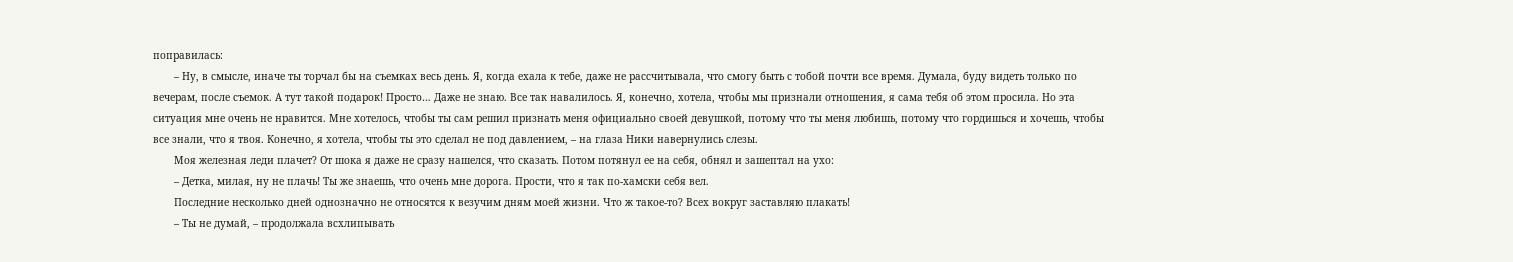поправилась:
       – Ну, в смысле, иначе ты торчал бы на съемках весь день. Я, когда ехала к тебе, даже не рассчитывала, что смогу быть с тобой почти все время. Думала, буду видеть только по вечерам, после съемок. А тут такой подарок! Просто… Даже не знаю. Все так навалилось. Я, конечно, хотела, чтобы мы признали отношения, я сама тебя об этом просила. Но эта ситуация мне очень не нравится. Мне хотелось, чтобы ты сам решил признать меня официально своей девушкой, потому что ты меня любишь, потому что гордишься и хочешь, чтобы все знали, что я твоя. Конечно, я хотела, чтобы ты это сделал не под давлением, – на глаза Ники навернулись слезы.
       Моя железная леди плачет? От шока я даже не сразу нашелся, что сказать. Потом потянул ее на себя, обнял и зашептал на ухо:
       – Детка, милая, ну не плачь! Ты же знаешь, что очень мне дорога. Прости, что я так по-хамски себя вел.
       Последние несколько дней однозначно не относятся к везучим дням моей жизни. Что ж такое-то? Всех вокруг заставляю плакать!
       – Ты не думай, – продолжала всхлипывать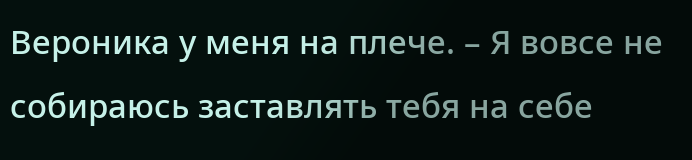Вероника у меня на плече. – Я вовсе не собираюсь заставлять тебя на себе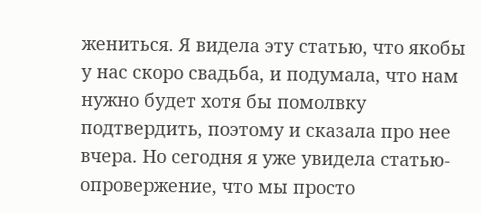жениться. Я видела эту статью, что якобы у нас скоро свадьба, и подумала, что нам нужно будет хотя бы помолвку подтвердить, поэтому и сказала про нее вчера. Но сегодня я уже увидела статью-опровержение, что мы просто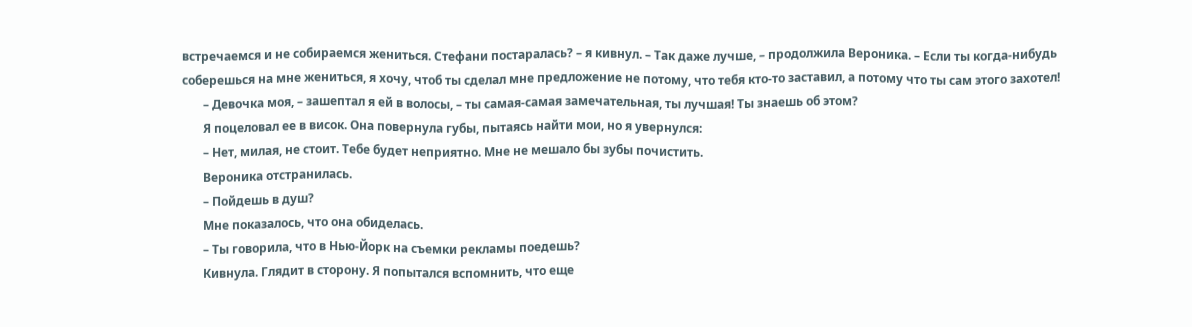встречаемся и не собираемся жениться. Стефани постаралась? – я кивнул. – Так даже лучше, – продолжила Вероника. – Если ты когда-нибудь соберешься на мне жениться, я хочу, чтоб ты сделал мне предложение не потому, что тебя кто-то заставил, а потому что ты сам этого захотел!
       – Девочка моя, – зашептал я ей в волосы, – ты самая-самая замечательная, ты лучшая! Ты знаешь об этом?
       Я поцеловал ее в висок. Она повернула губы, пытаясь найти мои, но я увернулся:
       – Нет, милая, не стоит. Тебе будет неприятно. Мне не мешало бы зубы почистить.
       Вероника отстранилась.
       – Пойдешь в душ?
       Мне показалось, что она обиделась.
       – Ты говорила, что в Нью-Йорк на съемки рекламы поедешь?
       Кивнула. Глядит в сторону. Я попытался вспомнить, что еще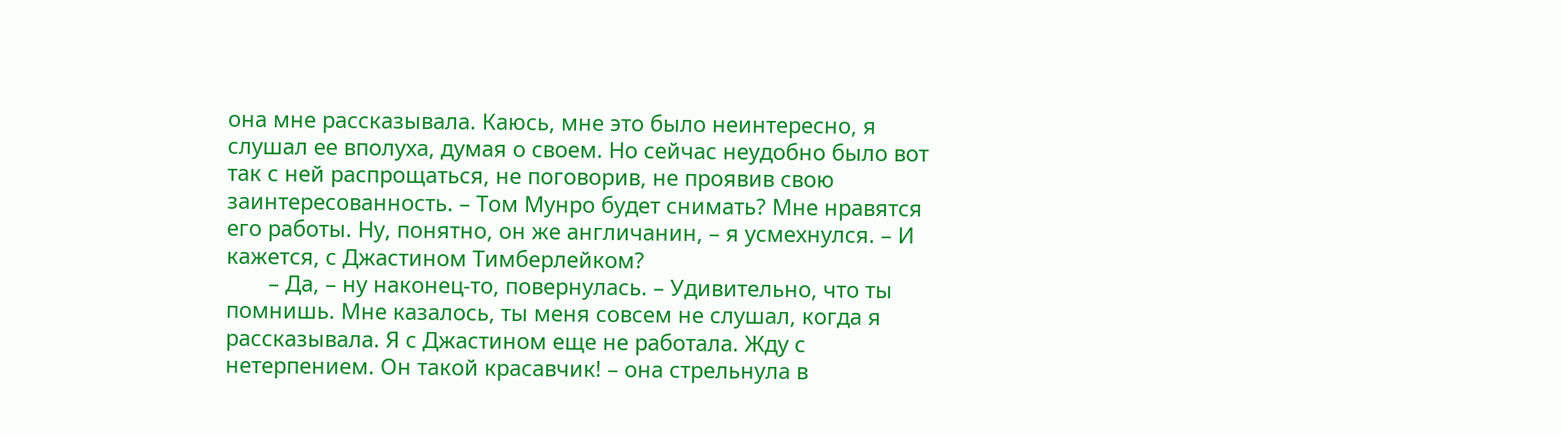она мне рассказывала. Каюсь, мне это было неинтересно, я слушал ее вполуха, думая о своем. Но сейчас неудобно было вот так с ней распрощаться, не поговорив, не проявив свою заинтересованность. – Том Мунро будет снимать? Мне нравятся его работы. Ну, понятно, он же англичанин, – я усмехнулся. – И кажется, с Джастином Тимберлейком?
       – Да, – ну наконец-то, повернулась. – Удивительно, что ты помнишь. Мне казалось, ты меня совсем не слушал, когда я рассказывала. Я с Джастином еще не работала. Жду с нетерпением. Он такой красавчик! – она стрельнула в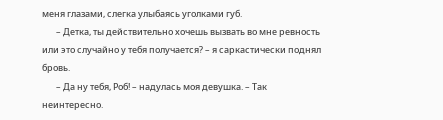меня глазами, слегка улыбаясь уголками губ.
       – Детка, ты действительно хочешь вызвать во мне ревность или это случайно у тебя получается? – я саркастически поднял бровь.
       – Да ну тебя, Роб! – надулась моя девушка. – Так неинтересно.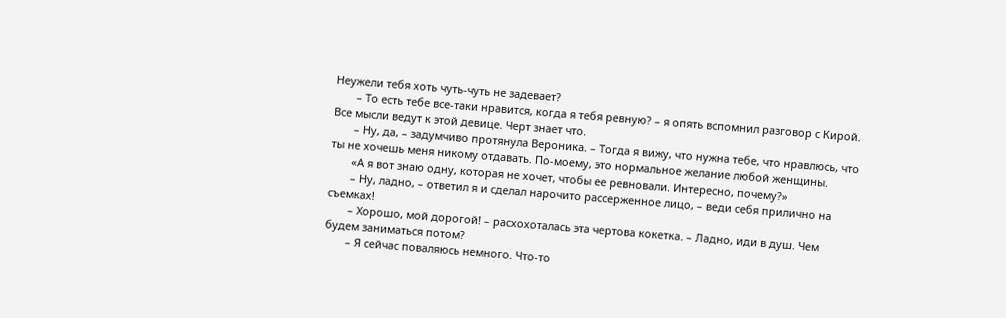Неужели тебя хоть чуть-чуть не задевает?
       – То есть тебе все-таки нравится, когда я тебя ревную? – я опять вспомнил разговор с Кирой. Все мысли ведут к этой девице. Черт знает что.
       – Ну, да, – задумчиво протянула Вероника. – Тогда я вижу, что нужна тебе, что нравлюсь, что ты не хочешь меня никому отдавать. По-моему, это нормальное желание любой женщины.
       «А я вот знаю одну, которая не хочет, чтобы ее ревновали. Интересно, почему?»
       – Ну, ладно, – ответил я и сделал нарочито рассерженное лицо, – веди себя прилично на съемках!
       – Хорошо, мой дорогой! – расхохоталась эта чертова кокетка. – Ладно, иди в душ. Чем будем заниматься потом?
       – Я сейчас поваляюсь немного. Что-то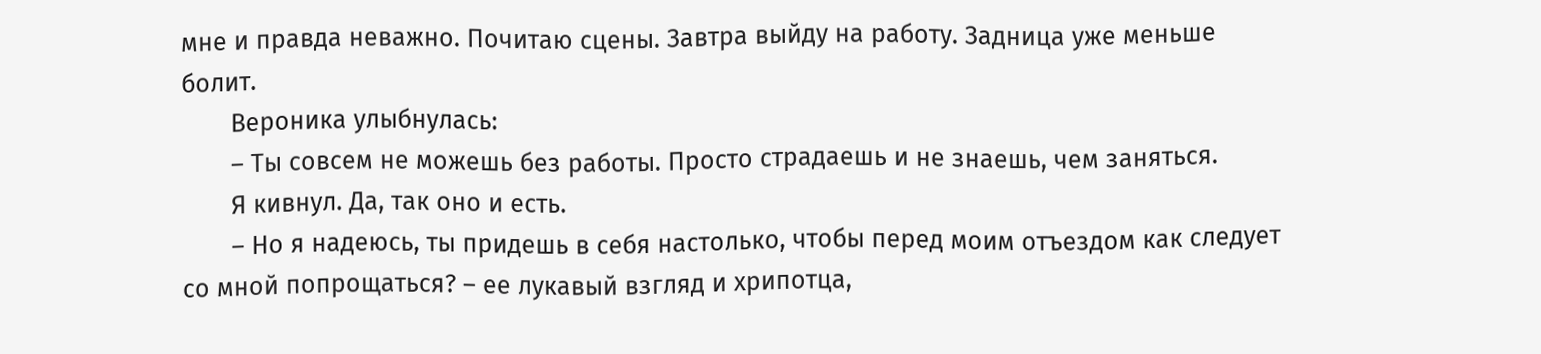мне и правда неважно. Почитаю сцены. Завтра выйду на работу. Задница уже меньше болит.
       Вероника улыбнулась:
       – Ты совсем не можешь без работы. Просто страдаешь и не знаешь, чем заняться.
       Я кивнул. Да, так оно и есть.
       – Но я надеюсь, ты придешь в себя настолько, чтобы перед моим отъездом как следует со мной попрощаться? – ее лукавый взгляд и хрипотца,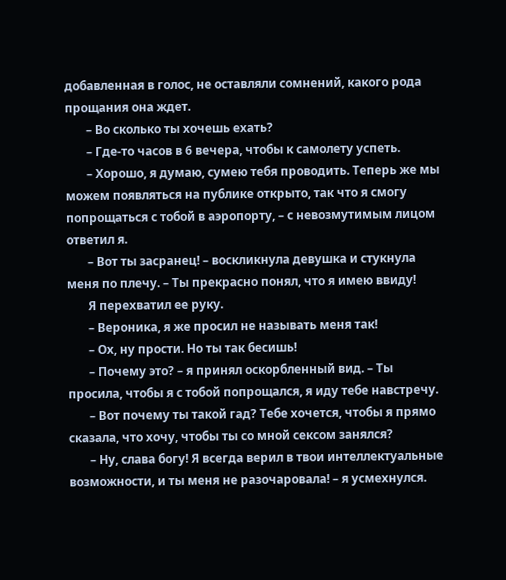добавленная в голос, не оставляли сомнений, какого рода прощания она ждет.
       – Во сколько ты хочешь ехать?
       – Где-то часов в 6 вечера, чтобы к самолету успеть.
       – Хорошо, я думаю, сумею тебя проводить. Теперь же мы можем появляться на публике открыто, так что я смогу попрощаться с тобой в аэропорту, – с невозмутимым лицом ответил я.
       – Вот ты засранец! – воскликнула девушка и стукнула меня по плечу. – Ты прекрасно понял, что я имею ввиду!
       Я перехватил ее руку.
       – Вероника, я же просил не называть меня так!
       – Ох, ну прости. Но ты так бесишь!
       – Почему это? – я принял оскорбленный вид. – Ты просила, чтобы я с тобой попрощался, я иду тебе навстречу.
       – Вот почему ты такой гад? Тебе хочется, чтобы я прямо сказала, что хочу, чтобы ты со мной сексом занялся?
       – Ну, слава богу! Я всегда верил в твои интеллектуальные возможности, и ты меня не разочаровала! – я усмехнулся.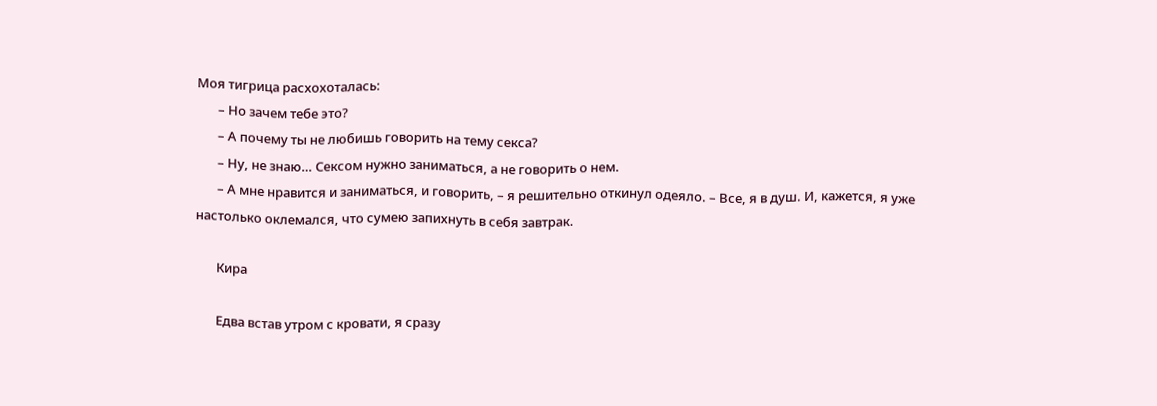Моя тигрица расхохоталась:
       – Но зачем тебе это?
       – А почему ты не любишь говорить на тему секса?
       – Ну, не знаю… Сексом нужно заниматься, а не говорить о нем.
       – А мне нравится и заниматься, и говорить, – я решительно откинул одеяло. – Все, я в душ. И, кажется, я уже настолько оклемался, что сумею запихнуть в себя завтрак.

       Кира

       Едва встав утром с кровати, я сразу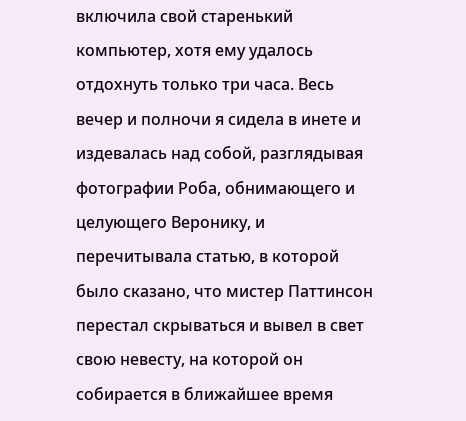включила свой старенький компьютер, хотя ему удалось отдохнуть только три часа. Весь вечер и полночи я сидела в инете и издевалась над собой, разглядывая фотографии Роба, обнимающего и целующего Веронику, и перечитывала статью, в которой было сказано, что мистер Паттинсон перестал скрываться и вывел в свет свою невесту, на которой он собирается в ближайшее время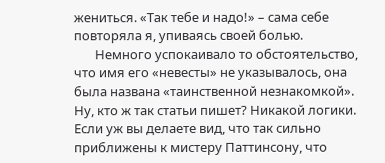жениться. «Так тебе и надо!» – сама себе повторяла я, упиваясь своей болью.
       Немного успокаивало то обстоятельство, что имя его «невесты» не указывалось, она была названа «таинственной незнакомкой». Ну, кто ж так статьи пишет? Никакой логики. Если уж вы делаете вид, что так сильно приближены к мистеру Паттинсону, что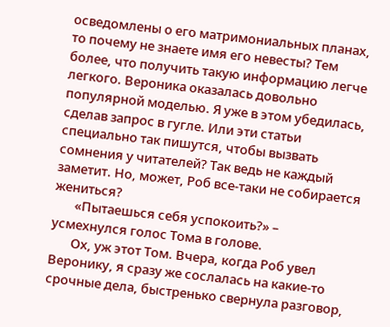осведомлены о его матримониальных планах, то почему не знаете имя его невесты? Тем более, что получить такую информацию легче легкого. Вероника оказалась довольно популярной моделью. Я уже в этом убедилась, сделав запрос в гугле. Или эти статьи специально так пишутся, чтобы вызвать сомнения у читателей? Так ведь не каждый заметит. Но, может, Роб все-таки не собирается жениться?
       «Пытаешься себя успокоить?» – усмехнулся голос Тома в голове.
       Ох, уж этот Том. Вчера, когда Роб увел Веронику, я сразу же сослалась на какие-то срочные дела, быстренько свернула разговор,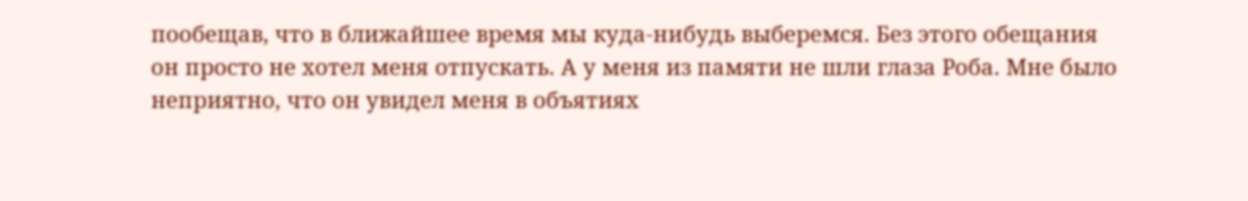пообещав, что в ближайшее время мы куда-нибудь выберемся. Без этого обещания он просто не хотел меня отпускать. А у меня из памяти не шли глаза Роба. Мне было неприятно, что он увидел меня в объятиях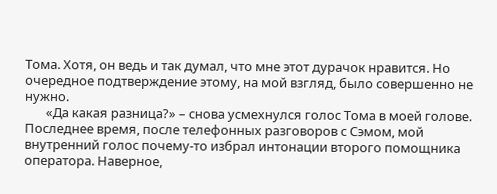Тома. Хотя, он ведь и так думал, что мне этот дурачок нравится. Но очередное подтверждение этому, на мой взгляд, было совершенно не нужно.
       «Да какая разница?» – снова усмехнулся голос Тома в моей голове. Последнее время, после телефонных разговоров с Сэмом, мой внутренний голос почему-то избрал интонации второго помощника оператора. Наверное,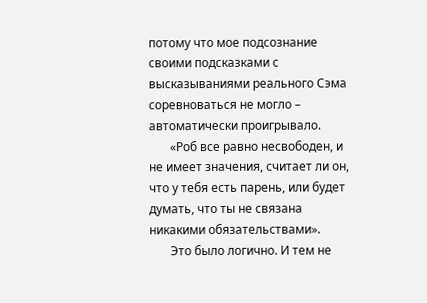потому что мое подсознание своими подсказками с высказываниями реального Сэма соревноваться не могло – автоматически проигрывало.
       «Роб все равно несвободен, и не имеет значения, считает ли он, что у тебя есть парень, или будет думать, что ты не связана никакими обязательствами».
       Это было логично. И тем не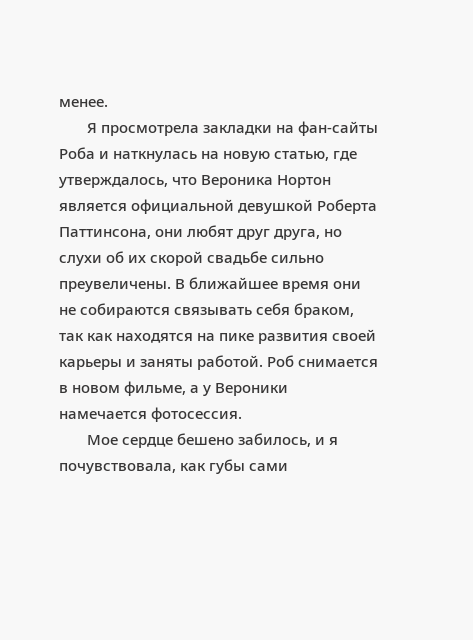менее.
       Я просмотрела закладки на фан-сайты Роба и наткнулась на новую статью, где утверждалось, что Вероника Нортон является официальной девушкой Роберта Паттинсона, они любят друг друга, но слухи об их скорой свадьбе сильно преувеличены. В ближайшее время они не собираются связывать себя браком, так как находятся на пике развития своей карьеры и заняты работой. Роб снимается в новом фильме, а у Вероники намечается фотосессия.
       Мое сердце бешено забилось, и я почувствовала, как губы сами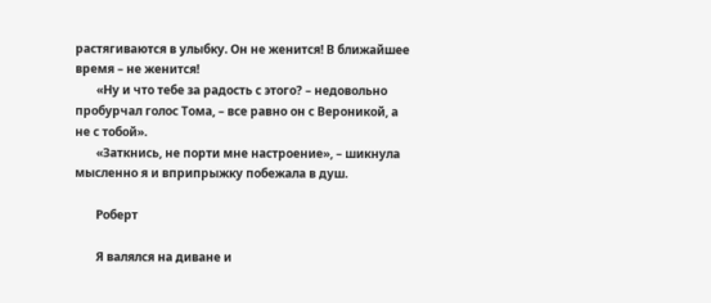растягиваются в улыбку. Он не женится! В ближайшее время – не женится!
       «Ну и что тебе за радость с этого? – недовольно пробурчал голос Тома, – все равно он с Вероникой, а не с тобой».
       «Заткнись, не порти мне настроение», – шикнула мысленно я и вприпрыжку побежала в душ.

       Роберт

       Я валялся на диване и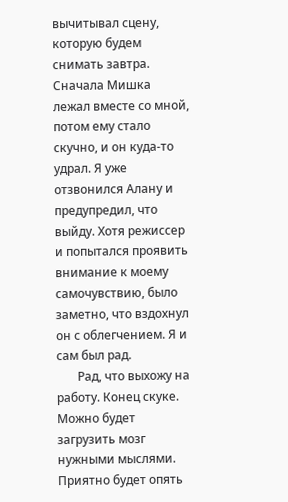вычитывал сцену, которую будем снимать завтра. Сначала Мишка лежал вместе со мной, потом ему стало скучно, и он куда-то удрал. Я уже отзвонился Алану и предупредил, что выйду. Хотя режиссер и попытался проявить внимание к моему самочувствию, было заметно, что вздохнул он с облегчением. Я и сам был рад.
       Рад, что выхожу на работу. Конец скуке. Можно будет загрузить мозг нужными мыслями. Приятно будет опять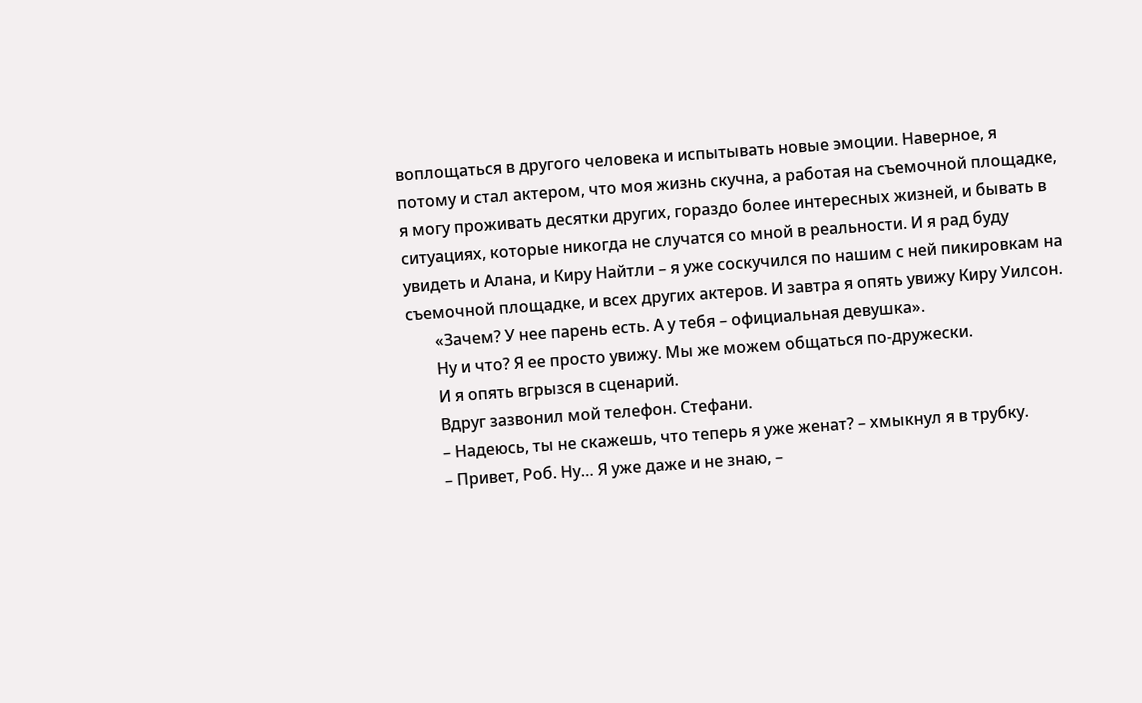воплощаться в другого человека и испытывать новые эмоции. Наверное, я потому и стал актером, что моя жизнь скучна, а работая на съемочной площадке, я могу проживать десятки других, гораздо более интересных жизней, и бывать в ситуациях, которые никогда не случатся со мной в реальности. И я рад буду увидеть и Алана, и Киру Найтли – я уже соскучился по нашим с ней пикировкам на съемочной площадке, и всех других актеров. И завтра я опять увижу Киру Уилсон.
       «Зачем? У нее парень есть. А у тебя – официальная девушка».
       Ну и что? Я ее просто увижу. Мы же можем общаться по-дружески.
       И я опять вгрызся в сценарий.
       Вдруг зазвонил мой телефон. Стефани.
       – Надеюсь, ты не скажешь, что теперь я уже женат? – хмыкнул я в трубку.
       – Привет, Роб. Ну… Я уже даже и не знаю, –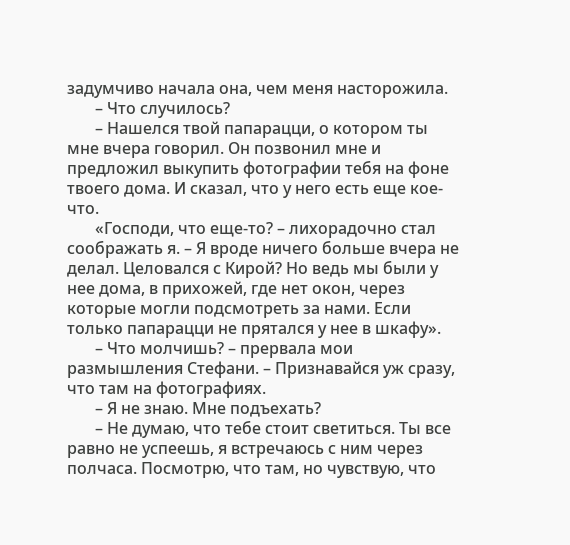задумчиво начала она, чем меня насторожила.
       – Что случилось?
       – Нашелся твой папарацци, о котором ты мне вчера говорил. Он позвонил мне и предложил выкупить фотографии тебя на фоне твоего дома. И сказал, что у него есть еще кое-что.
       «Господи, что еще-то? – лихорадочно стал соображать я. – Я вроде ничего больше вчера не делал. Целовался с Кирой? Но ведь мы были у нее дома, в прихожей, где нет окон, через которые могли подсмотреть за нами. Если только папарацци не прятался у нее в шкафу».
       – Что молчишь? – прервала мои размышления Стефани. – Признавайся уж сразу, что там на фотографиях.
       – Я не знаю. Мне подъехать?
       – Не думаю, что тебе стоит светиться. Ты все равно не успеешь, я встречаюсь с ним через полчаса. Посмотрю, что там, но чувствую, что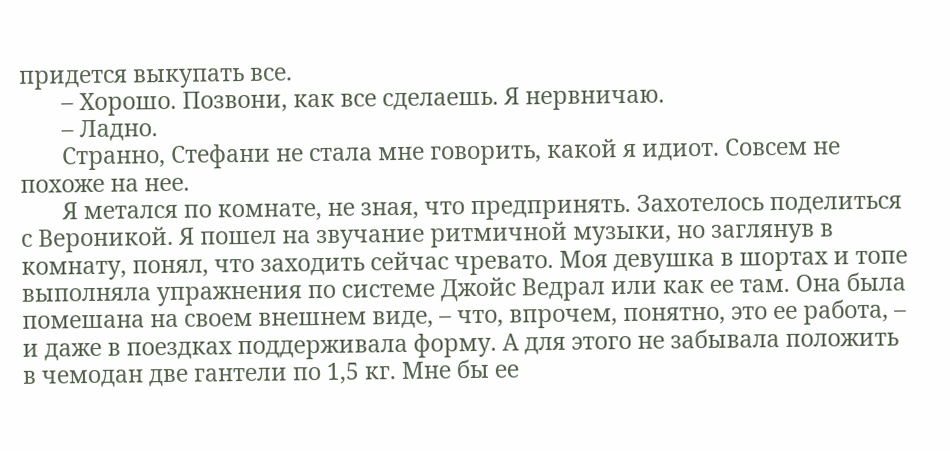придется выкупать все.
       – Хорошо. Позвони, как все сделаешь. Я нервничаю.
       – Ладно.
       Странно, Стефани не стала мне говорить, какой я идиот. Совсем не похоже на нее.
       Я метался по комнате, не зная, что предпринять. Захотелось поделиться с Вероникой. Я пошел на звучание ритмичной музыки, но заглянув в комнату, понял, что заходить сейчас чревато. Моя девушка в шортах и топе выполняла упражнения по системе Джойс Ведрал или как ее там. Она была помешана на своем внешнем виде, – что, впрочем, понятно, это ее работа, – и даже в поездках поддерживала форму. А для этого не забывала положить в чемодан две гантели по 1,5 кг. Мне бы ее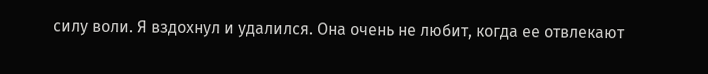силу воли. Я вздохнул и удалился. Она очень не любит, когда ее отвлекают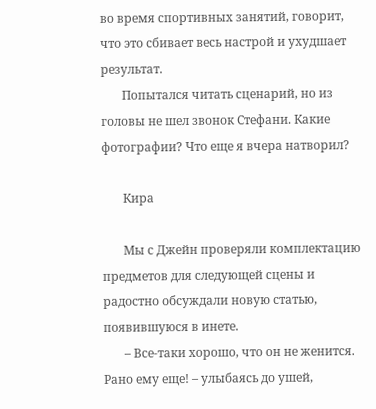во время спортивных занятий, говорит, что это сбивает весь настрой и ухудшает результат.
       Попытался читать сценарий, но из головы не шел звонок Стефани. Какие фотографии? Что еще я вчера натворил?

       Кира

       Мы с Джейн проверяли комплектацию предметов для следующей сцены и радостно обсуждали новую статью, появившуюся в инете.
       – Все-таки хорошо, что он не женится. Рано ему еще! – улыбаясь до ушей,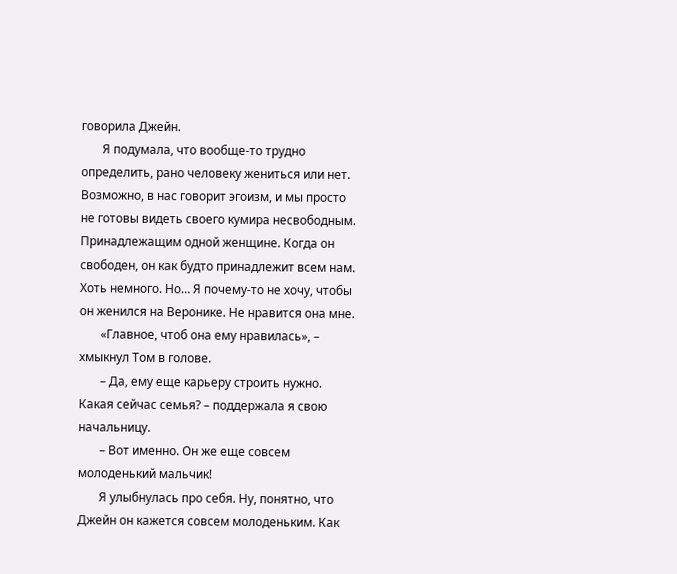говорила Джейн.
       Я подумала, что вообще-то трудно определить, рано человеку жениться или нет. Возможно, в нас говорит эгоизм, и мы просто не готовы видеть своего кумира несвободным. Принадлежащим одной женщине. Когда он свободен, он как будто принадлежит всем нам. Хоть немного. Но… Я почему-то не хочу, чтобы он женился на Веронике. Не нравится она мне.
       «Главное, чтоб она ему нравилась», – хмыкнул Том в голове.
       – Да, ему еще карьеру строить нужно. Какая сейчас семья? – поддержала я свою начальницу.
       – Вот именно. Он же еще совсем молоденький мальчик!
       Я улыбнулась про себя. Ну, понятно, что Джейн он кажется совсем молоденьким. Как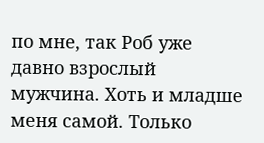по мне, так Роб уже давно взрослый мужчина. Хоть и младше меня самой. Только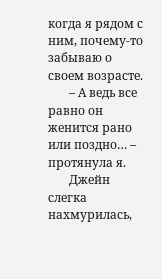когда я рядом с ним, почему-то забываю о своем возрасте.
       – А ведь все равно он женится рано или поздно… – протянула я.
       Джейн слегка нахмурилась,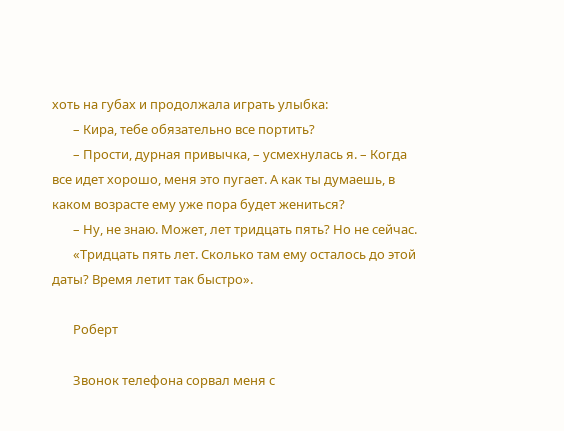хоть на губах и продолжала играть улыбка:
       – Кира, тебе обязательно все портить?
       – Прости, дурная привычка, – усмехнулась я. – Когда все идет хорошо, меня это пугает. А как ты думаешь, в каком возрасте ему уже пора будет жениться?
       – Ну, не знаю. Может, лет тридцать пять? Но не сейчас.
       «Тридцать пять лет. Сколько там ему осталось до этой даты? Время летит так быстро».

       Роберт

       Звонок телефона сорвал меня с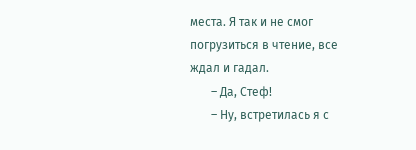места. Я так и не смог погрузиться в чтение, все ждал и гадал.
       – Да, Стеф!
       – Ну, встретилась я с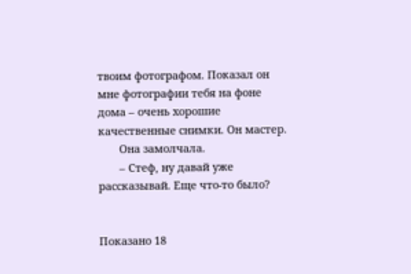твоим фотографом. Показал он мне фотографии тебя на фоне дома – очень хорошие качественные снимки. Он мастер.
       Она замолчала.
       – Стеф, ну давай уже рассказывай. Еще что-то было?


Показано 18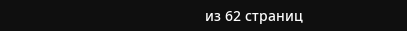из 62 страниц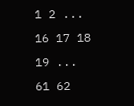1 2 ... 16 17 18 19 ... 61 62